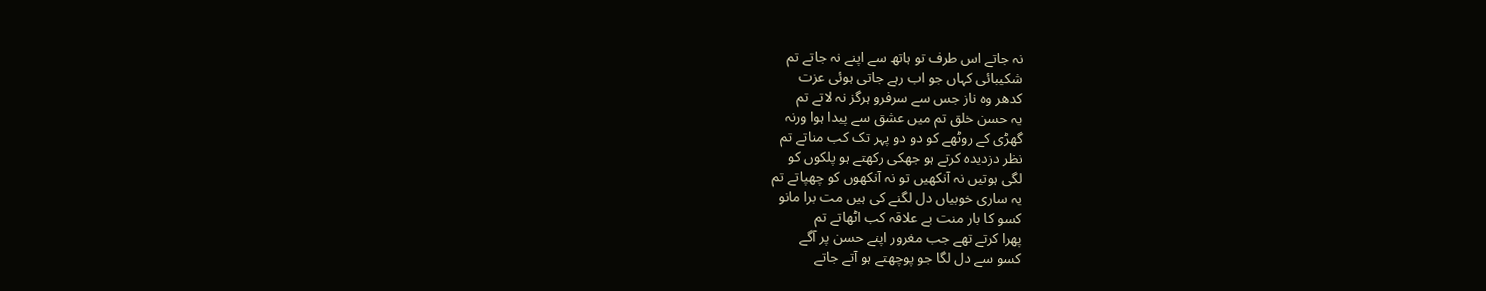نہ جاتے اس طرف تو ہاتھ سے اپنے نہ جاتے تم
شکیبائی کہاں جو اب رہے جاتی ہوئی عزت
کدھر وہ ناز جس سے سرفرو ہرگز نہ لاتے تم
یہ حسن خلق تم میں عشق سے پیدا ہوا ورنہ
گھڑی کے روٹھے کو دو دو پہر تک کب مناتے تم
نظر دزدیدہ کرتے ہو جھکی رکھتے ہو پلکوں کو
لگی ہوتیں نہ آنکھیں تو نہ آنکھوں کو چھپاتے تم
یہ ساری خوبیاں دل لگنے کی ہیں مت برا مانو
کسو کا بار منت بے علاقہ کب اٹھاتے تم
پھرا کرتے تھے جب مغرور اپنے حسن پر آگے
کسو سے دل لگا جو پوچھتے ہو آتے جاتے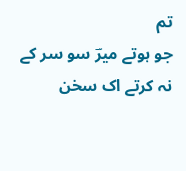تم
جو ہوتے میرؔ سو سر کے نہ کرتے اک سخن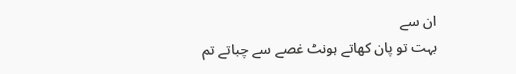ان سے
بہت تو پان کھاتے ہونٹ غصے سے چباتے تم